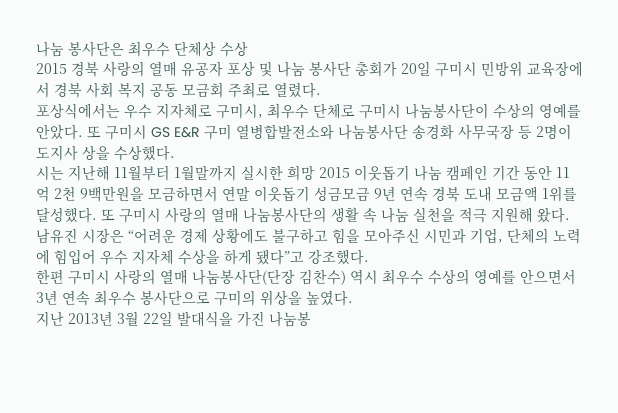나눔 봉사단은 최우수 단체상 수상
2015 경북 사랑의 열매 유공자 포상 및 나눔 봉사단 총회가 20일 구미시 민방위 교육장에서 경북 사회 복지 공동 모금회 주최로 열렸다.
포상식에서는 우수 지자체로 구미시, 최우수 단체로 구미시 나눔봉사단이 수상의 영예를 안았다. 또 구미시 GS E&R 구미 열병합발전소와 나눔봉사단 송경화 사무국장 등 2명이 도지사 상을 수상했다.
시는 지난해 11월부터 1월말까지 실시한 희망 2015 이웃돕기 나눔 캠페인 기간 동안 11억 2천 9백만원을 모금하면서 연말 이웃돕기 성금모금 9년 연속 경북 도내 모금액 1위를 달성했다. 또 구미시 사랑의 열매 나눔봉사단의 생활 속 나눔 실천을 적극 지원해 왔다.
남유진 시장은 “어려운 경제 상황에도 불구하고 힘을 모아주신 시민과 기업, 단체의 노력에 힘입어 우수 지자체 수상을 하게 됐다”고 강조했다.
한편 구미시 사랑의 열매 나눔봉사단(단장 김찬수) 역시 최우수 수상의 영예를 안으면서 3년 연속 최우수 봉사단으로 구미의 위상을 높였다.
지난 2013년 3월 22일 발대식을 가진 나눔봉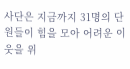사단은 지금까지 31명의 단원들이 힘을 모아 어려운 이웃을 위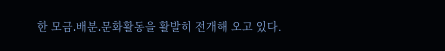한 모금․배분․문화활동을 활발히 전개해 오고 있다.